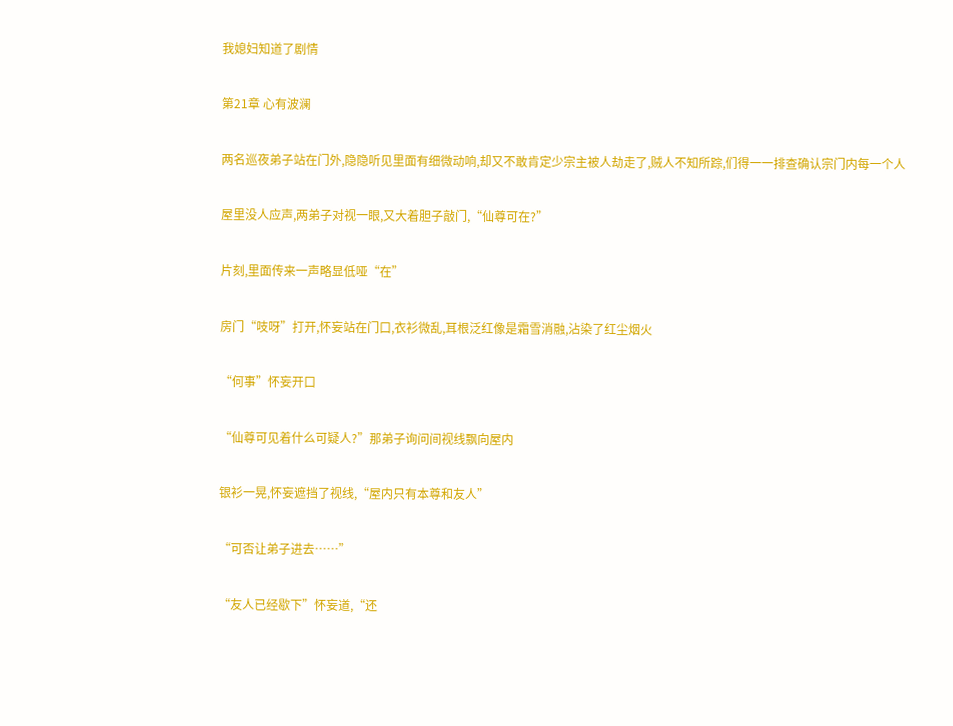我媳妇知道了剧情

第21章 心有波澜

两名巡夜弟子站在门外,隐隐听见里面有细微动响,却又不敢肯定少宗主被人劫走了,贼人不知所踪,们得一一排查确认宗门内每一个人

屋里没人应声,两弟子对视一眼,又大着胆子敲门,“仙尊可在?”

片刻,里面传来一声略显低哑“在”

房门“吱呀”打开,怀妄站在门口,衣衫微乱,耳根泛红像是霜雪消融,沾染了红尘烟火

“何事”怀妄开口

“仙尊可见着什么可疑人?”那弟子询问间视线飘向屋内

银衫一晃,怀妄遮挡了视线,“屋内只有本尊和友人”

“可否让弟子进去……”

“友人已经歇下”怀妄道,“还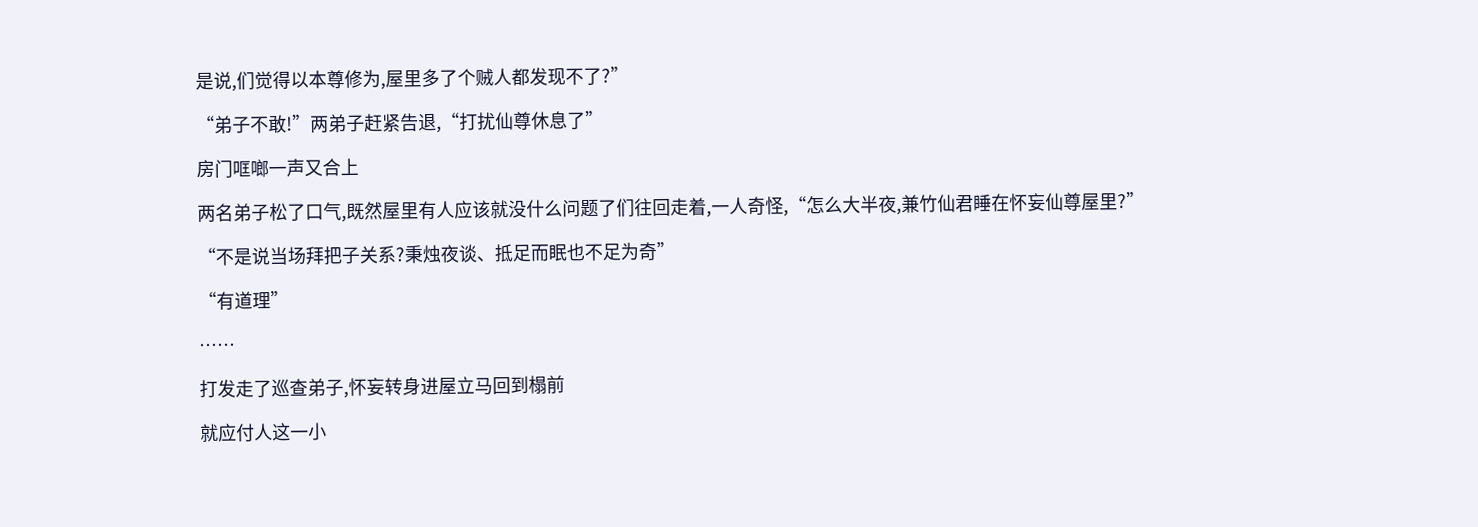是说,们觉得以本尊修为,屋里多了个贼人都发现不了?”

“弟子不敢!”两弟子赶紧告退,“打扰仙尊休息了”

房门哐啷一声又合上

两名弟子松了口气,既然屋里有人应该就没什么问题了们往回走着,一人奇怪,“怎么大半夜,兼竹仙君睡在怀妄仙尊屋里?”

“不是说当场拜把子关系?秉烛夜谈、抵足而眠也不足为奇”

“有道理”

……

打发走了巡查弟子,怀妄转身进屋立马回到榻前

就应付人这一小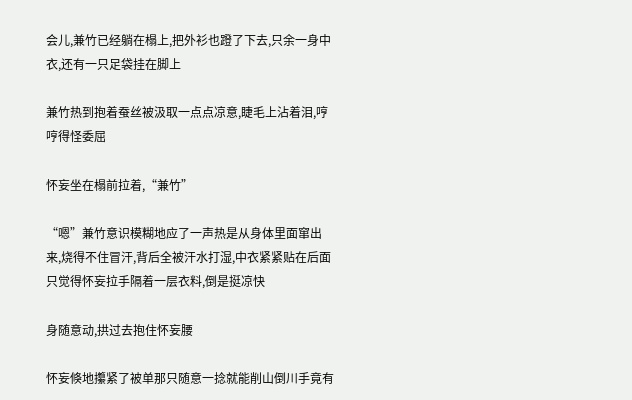会儿,兼竹已经躺在榻上,把外衫也蹬了下去,只余一身中衣,还有一只足袋挂在脚上

兼竹热到抱着蚕丝被汲取一点点凉意,睫毛上沾着泪,哼哼得怪委屈

怀妄坐在榻前拉着,“兼竹”

“嗯”兼竹意识模糊地应了一声热是从身体里面窜出来,烧得不住冒汗,背后全被汗水打湿,中衣紧紧贴在后面只觉得怀妄拉手隔着一层衣料,倒是挺凉快

身随意动,拱过去抱住怀妄腰

怀妄倏地攥紧了被单那只随意一捻就能削山倒川手竟有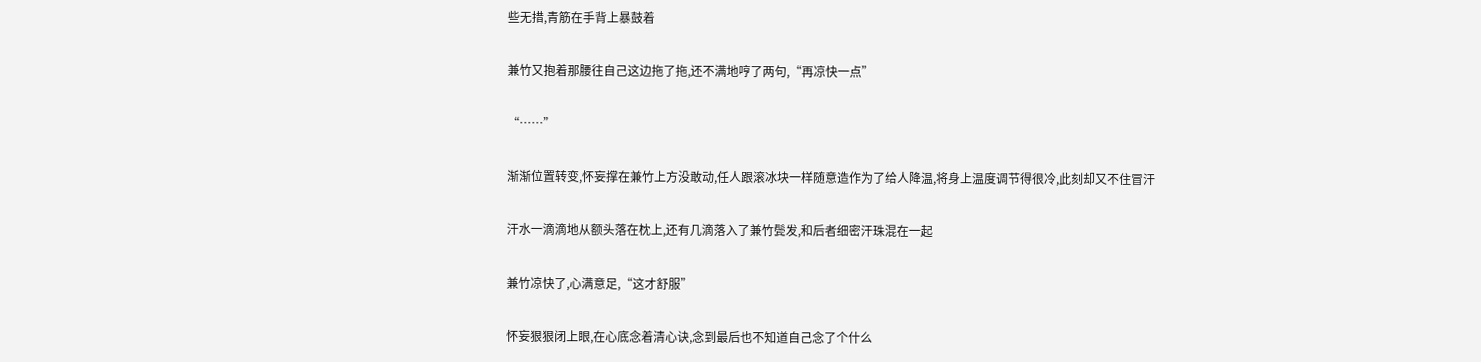些无措,青筋在手背上暴鼓着

兼竹又抱着那腰往自己这边拖了拖,还不满地哼了两句,“再凉快一点”

“……”

渐渐位置转变,怀妄撑在兼竹上方没敢动,任人跟滚冰块一样随意造作为了给人降温,将身上温度调节得很冷,此刻却又不住冒汗

汗水一滴滴地从额头落在枕上,还有几滴落入了兼竹鬓发,和后者细密汗珠混在一起

兼竹凉快了,心满意足,“这才舒服”

怀妄狠狠闭上眼,在心底念着清心诀,念到最后也不知道自己念了个什么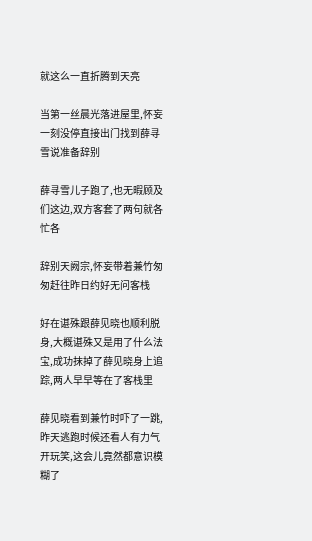就这么一直折腾到天亮

当第一丝晨光落进屋里,怀妄一刻没停直接出门找到薛寻雪说准备辞别

薛寻雪儿子跑了,也无暇顾及们这边,双方客套了两句就各忙各

辞别天阙宗,怀妄带着兼竹匆匆赶往昨日约好无问客栈

好在谌殊跟薛见晓也顺利脱身,大概谌殊又是用了什么法宝,成功抹掉了薛见晓身上追踪,两人早早等在了客栈里

薛见晓看到兼竹时吓了一跳,昨天逃跑时候还看人有力气开玩笑,这会儿竟然都意识模糊了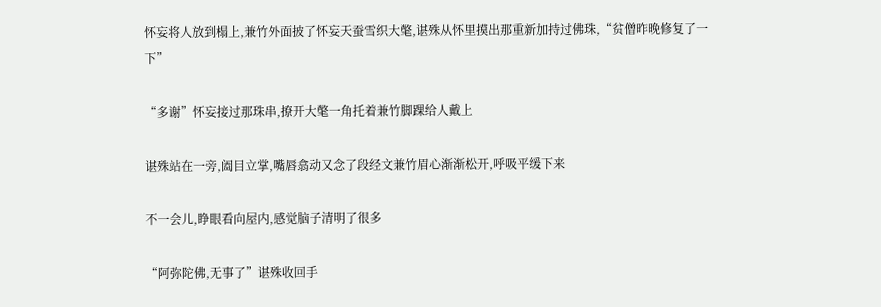怀妄将人放到榻上,兼竹外面披了怀妄天蚕雪织大氅,谌殊从怀里摸出那重新加持过佛珠,“贫僧昨晚修复了一下”

“多谢”怀妄接过那珠串,撩开大氅一角托着兼竹脚踝给人戴上

谌殊站在一旁,阖目立掌,嘴唇翕动又念了段经文兼竹眉心渐渐松开,呼吸平缓下来

不一会儿,睁眼看向屋内,感觉脑子清明了很多

“阿弥陀佛,无事了”谌殊收回手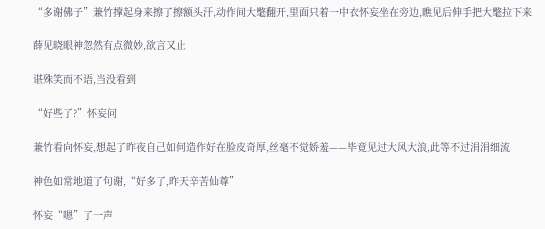“多谢佛子”兼竹撑起身来擦了擦额头汗,动作间大氅翻开,里面只着一中衣怀妄坐在旁边,瞧见后伸手把大氅拉下来

薛见晓眼神忽然有点微妙,欲言又止

谌殊笑而不语,当没看到

“好些了?”怀妄问

兼竹看向怀妄,想起了昨夜自己如何造作好在脸皮奇厚,丝毫不觉娇羞——毕竟见过大风大浪,此等不过涓涓细流

神色如常地道了句谢,“好多了,昨天辛苦仙尊”

怀妄“嗯”了一声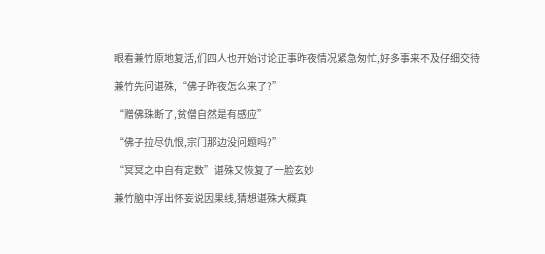眼看兼竹原地复活,们四人也开始讨论正事昨夜情况紧急匆忙,好多事来不及仔细交待

兼竹先问谌殊,“佛子昨夜怎么来了?”

“赠佛珠断了,贫僧自然是有感应”

“佛子拉尽仇恨,宗门那边没问题吗?”

“冥冥之中自有定数”谌殊又恢复了一脸玄妙

兼竹脑中浮出怀妄说因果线,猜想谌殊大概真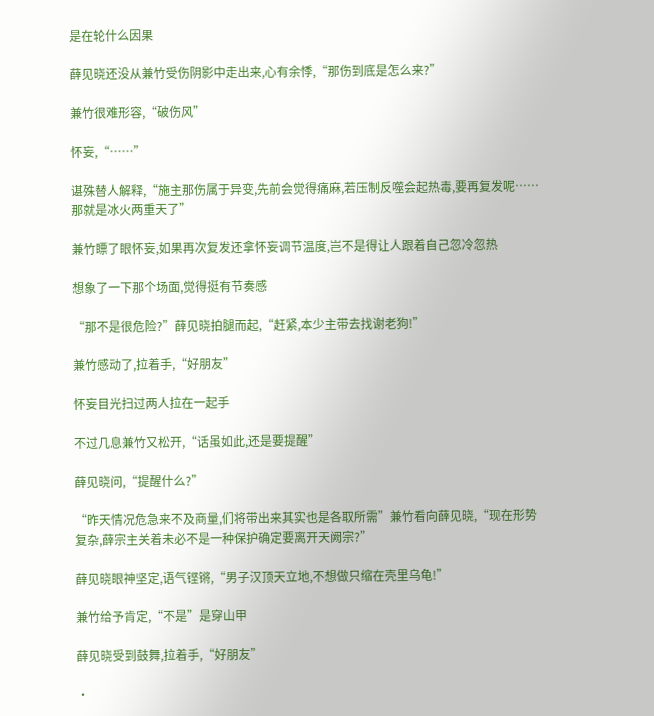是在轮什么因果

薛见晓还没从兼竹受伤阴影中走出来,心有余悸,“那伤到底是怎么来?”

兼竹很难形容,“破伤风”

怀妄,“……”

谌殊替人解释,“施主那伤属于异变,先前会觉得痛麻,若压制反噬会起热毒,要再复发呢……那就是冰火两重天了”

兼竹瞟了眼怀妄,如果再次复发还拿怀妄调节温度,岂不是得让人跟着自己忽冷忽热

想象了一下那个场面,觉得挺有节奏感

“那不是很危险?”薛见晓拍腿而起,“赶紧,本少主带去找谢老狗!”

兼竹感动了,拉着手,“好朋友”

怀妄目光扫过两人拉在一起手

不过几息兼竹又松开,“话虽如此,还是要提醒”

薛见晓问,“提醒什么?”

“昨天情况危急来不及商量,们将带出来其实也是各取所需”兼竹看向薛见晓,“现在形势复杂,薛宗主关着未必不是一种保护确定要离开天阙宗?”

薛见晓眼神坚定,语气铿锵,“男子汉顶天立地,不想做只缩在壳里乌龟!”

兼竹给予肯定,“不是”是穿山甲

薛见晓受到鼓舞,拉着手,“好朋友”

·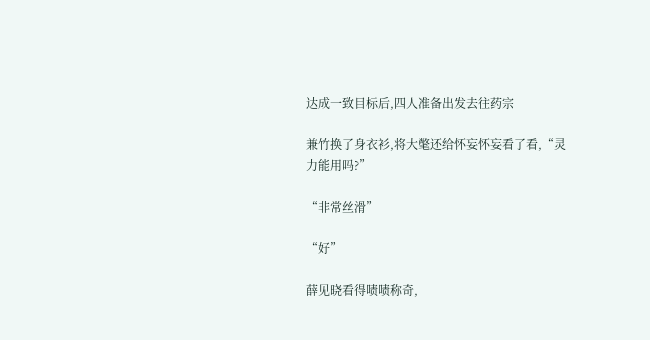达成一致目标后,四人准备出发去往药宗

兼竹换了身衣衫,将大氅还给怀妄怀妄看了看,“灵力能用吗?”

“非常丝滑”

“好”

薛见晓看得啧啧称奇,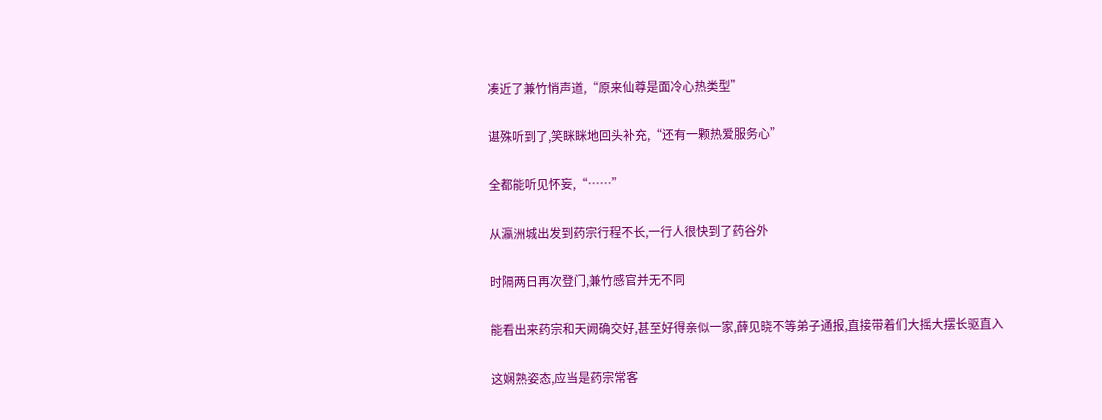凑近了兼竹悄声道,“原来仙尊是面冷心热类型”

谌殊听到了,笑眯眯地回头补充,“还有一颗热爱服务心”

全都能听见怀妄,“……”

从瀛洲城出发到药宗行程不长,一行人很快到了药谷外

时隔两日再次登门,兼竹感官并无不同

能看出来药宗和天阙确交好,甚至好得亲似一家,薛见晓不等弟子通报,直接带着们大摇大摆长驱直入

这娴熟姿态,应当是药宗常客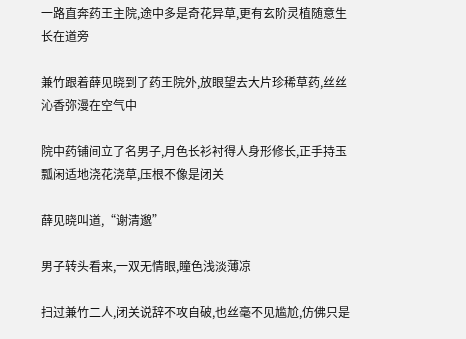一路直奔药王主院,途中多是奇花异草,更有玄阶灵植随意生长在道旁

兼竹跟着薛见晓到了药王院外,放眼望去大片珍稀草药,丝丝沁香弥漫在空气中

院中药铺间立了名男子,月色长衫衬得人身形修长,正手持玉瓢闲适地浇花浇草,压根不像是闭关

薛见晓叫道,“谢清邈”

男子转头看来,一双无情眼,瞳色浅淡薄凉

扫过兼竹二人,闭关说辞不攻自破,也丝毫不见尴尬,仿佛只是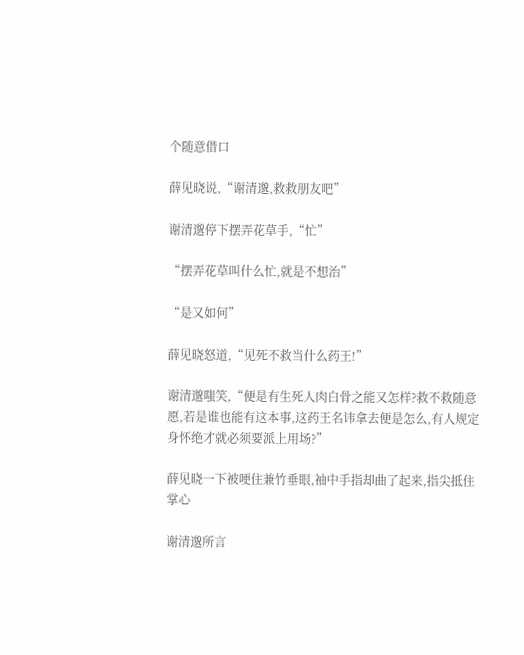个随意借口

薛见晓说,“谢清邈,救救朋友吧”

谢清邈停下摆弄花草手,“忙”

“摆弄花草叫什么忙,就是不想治”

“是又如何”

薛见晓怒道,“见死不救当什么药王!”

谢清邈嗤笑,“便是有生死人肉白骨之能又怎样?救不救随意愿,若是谁也能有这本事,这药王名讳拿去便是怎么,有人规定身怀绝才就必须要派上用场?”

薛见晓一下被哽住兼竹垂眼,袖中手指却曲了起来,指尖抵住掌心

谢清邈所言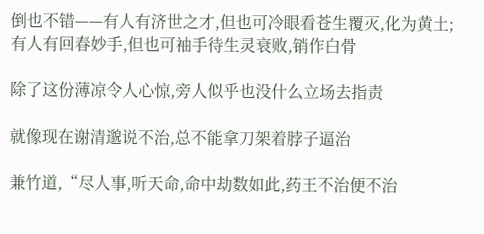倒也不错——有人有济世之才,但也可冷眼看苍生覆灭,化为黄土;有人有回春妙手,但也可袖手待生灵衰败,销作白骨

除了这份薄凉令人心惊,旁人似乎也没什么立场去指责

就像现在谢清邈说不治,总不能拿刀架着脖子逼治

兼竹道,“尽人事,听天命,命中劫数如此,药王不治便不治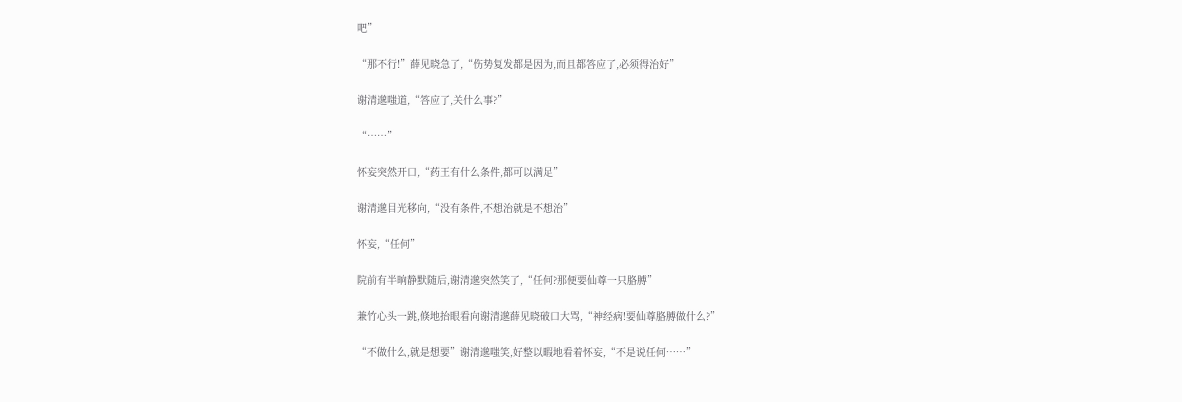吧”

“那不行!”薛见晓急了,“伤势复发都是因为,而且都答应了,必须得治好”

谢清邈嗤道,“答应了,关什么事?”

“……”

怀妄突然开口,“药王有什么条件,都可以满足”

谢清邈目光移向,“没有条件,不想治就是不想治”

怀妄,“任何”

院前有半晌静默随后,谢清邈突然笑了,“任何?那便要仙尊一只胳膊”

兼竹心头一跳,倏地抬眼看向谢清邈薛见晓破口大骂,“神经病!要仙尊胳膊做什么?”

“不做什么,就是想要”谢清邈嗤笑,好整以暇地看着怀妄,“不是说任何……”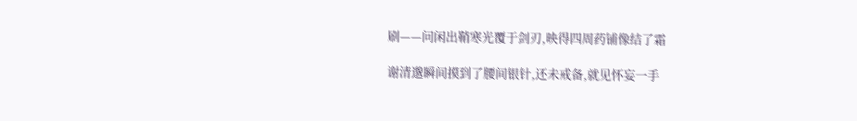刷——问闲出鞘寒光覆于剑刃,映得四周药铺像结了霜

谢清邈瞬间摸到了腰间银针,还未戒备,就见怀妄一手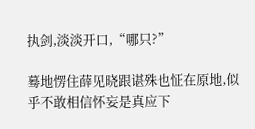执剑,淡淡开口,“哪只?”

蓦地愣住薛见晓跟谌殊也怔在原地,似乎不敢相信怀妄是真应下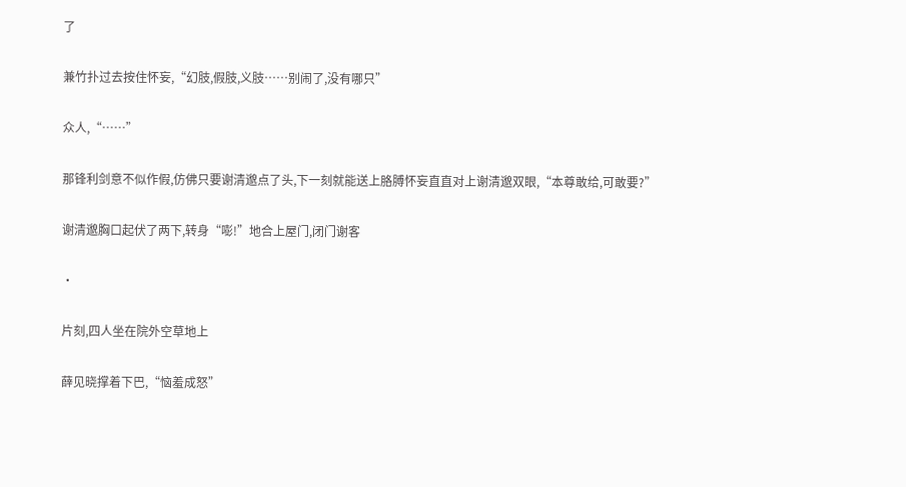了

兼竹扑过去按住怀妄,“幻肢,假肢,义肢……别闹了,没有哪只”

众人,“……”

那锋利剑意不似作假,仿佛只要谢清邈点了头,下一刻就能送上胳膊怀妄直直对上谢清邈双眼,“本尊敢给,可敢要?”

谢清邈胸口起伏了两下,转身“嘭!”地合上屋门,闭门谢客

·

片刻,四人坐在院外空草地上

薛见晓撑着下巴,“恼羞成怒”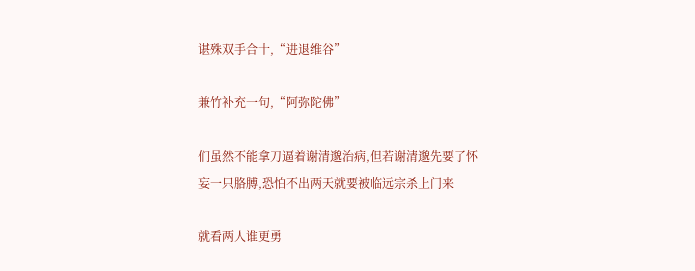谌殊双手合十,“进退维谷”

兼竹补充一句,“阿弥陀佛”

们虽然不能拿刀逼着谢清邈治病,但若谢清邈先要了怀妄一只胳膊,恐怕不出两天就要被临远宗杀上门来

就看两人谁更勇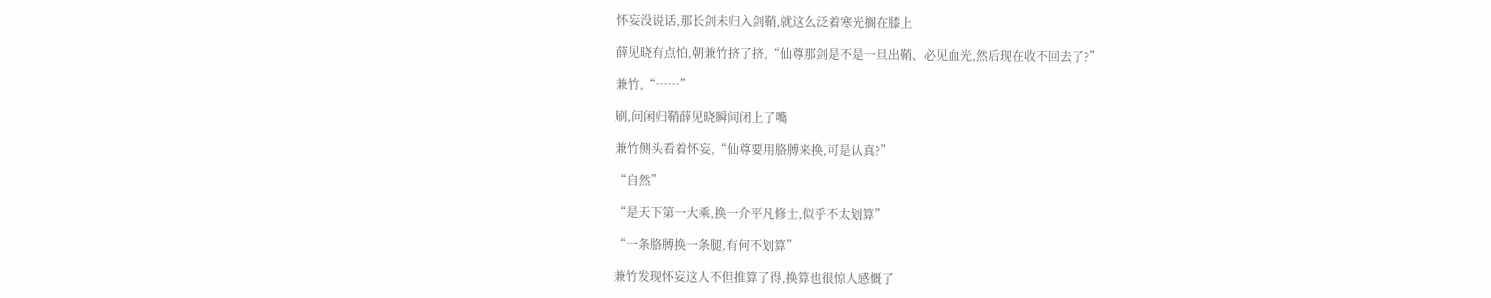怀妄没说话,那长剑未归入剑鞘,就这么泛着寒光搁在膝上

薛见晓有点怕,朝兼竹挤了挤,“仙尊那剑是不是一旦出鞘、必见血光,然后现在收不回去了?”

兼竹,“……”

刷,问闲归鞘薛见晓瞬间闭上了嘴

兼竹侧头看着怀妄,“仙尊要用胳膊来换,可是认真?”

“自然”

“是天下第一大乘,换一介平凡修士,似乎不太划算”

“一条胳膊换一条腿,有何不划算”

兼竹发现怀妄这人不但推算了得,换算也很惊人感慨了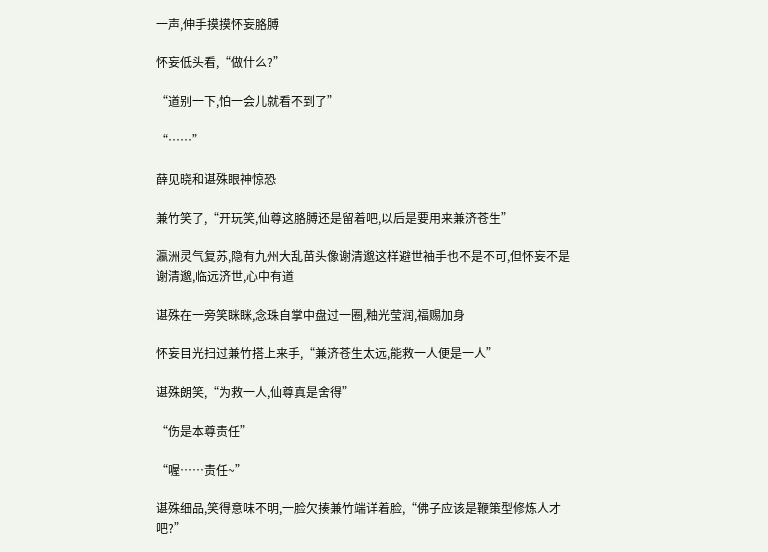一声,伸手摸摸怀妄胳膊

怀妄低头看,“做什么?”

“道别一下,怕一会儿就看不到了”

“……”

薛见晓和谌殊眼神惊恐

兼竹笑了,“开玩笑,仙尊这胳膊还是留着吧,以后是要用来兼济苍生”

瀛洲灵气复苏,隐有九州大乱苗头像谢清邈这样避世袖手也不是不可,但怀妄不是谢清邈,临远济世,心中有道

谌殊在一旁笑眯眯,念珠自掌中盘过一圈,釉光莹润,福赐加身

怀妄目光扫过兼竹搭上来手,“兼济苍生太远,能救一人便是一人”

谌殊朗笑,“为救一人,仙尊真是舍得”

“伤是本尊责任”

“喔……责任~”

谌殊细品,笑得意味不明,一脸欠揍兼竹端详着脸,“佛子应该是鞭策型修炼人才吧?”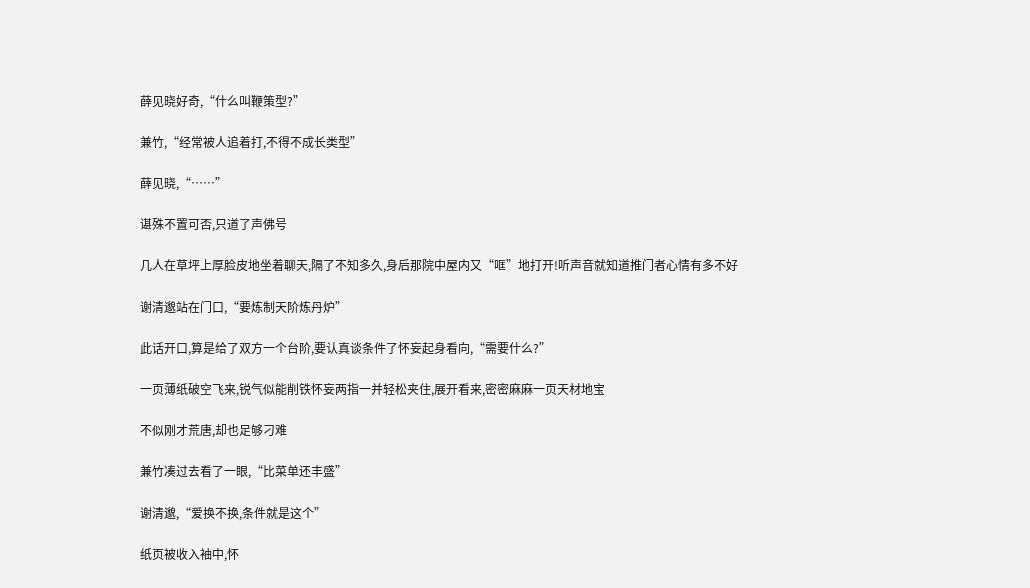薛见晓好奇,“什么叫鞭策型?”

兼竹,“经常被人追着打,不得不成长类型”

薛见晓,“……”

谌殊不置可否,只道了声佛号

几人在草坪上厚脸皮地坐着聊天,隔了不知多久,身后那院中屋内又“哐”地打开!听声音就知道推门者心情有多不好

谢清邈站在门口,“要炼制天阶炼丹炉”

此话开口,算是给了双方一个台阶,要认真谈条件了怀妄起身看向,“需要什么?”

一页薄纸破空飞来,锐气似能削铁怀妄两指一并轻松夹住,展开看来,密密麻麻一页天材地宝

不似刚才荒唐,却也足够刁难

兼竹凑过去看了一眼,“比菜单还丰盛”

谢清邈,“爱换不换,条件就是这个”

纸页被收入袖中,怀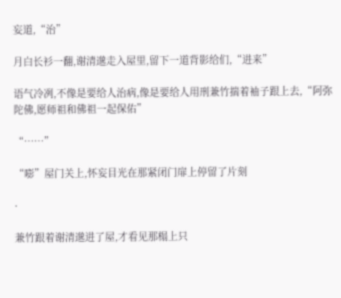妄道,“治”

月白长衫一翻,谢清邈走入屋里,留下一道背影给们,“进来”

语气冷冽,不像是要给人治病,像是要给人用刑兼竹揣着袖子跟上去,“阿弥陀佛,愿师祖和佛祖一起保佑”

“……”

“嘭”屋门关上,怀妄目光在那紧闭门扉上停留了片刻

·

兼竹跟着谢清邈进了屋,才看见那榻上只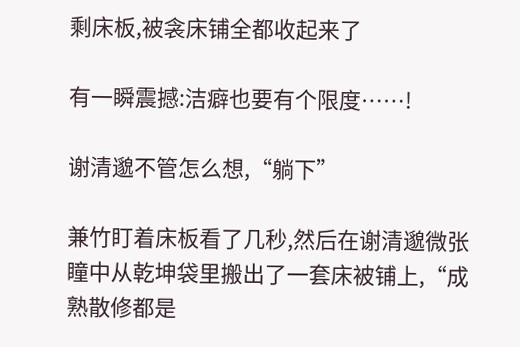剩床板,被衾床铺全都收起来了

有一瞬震撼:洁癖也要有个限度……!

谢清邈不管怎么想,“躺下”

兼竹盯着床板看了几秒,然后在谢清邈微张瞳中从乾坤袋里搬出了一套床被铺上,“成熟散修都是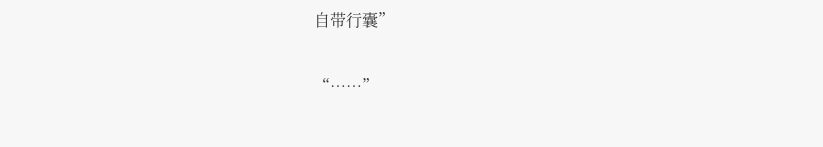自带行囊”

“……”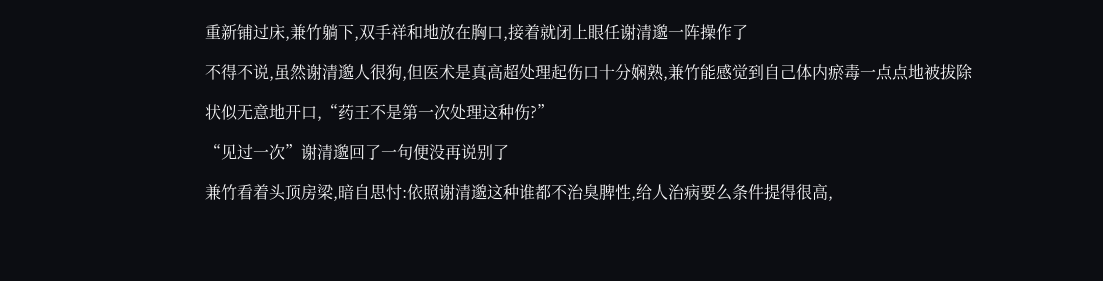重新铺过床,兼竹躺下,双手祥和地放在胸口,接着就闭上眼任谢清邈一阵操作了

不得不说,虽然谢清邈人很狗,但医术是真高超处理起伤口十分娴熟,兼竹能感觉到自己体内瘀毒一点点地被拔除

状似无意地开口,“药王不是第一次处理这种伤?”

“见过一次”谢清邈回了一句便没再说别了

兼竹看着头顶房梁,暗自思忖:依照谢清邈这种谁都不治臭脾性,给人治病要么条件提得很高,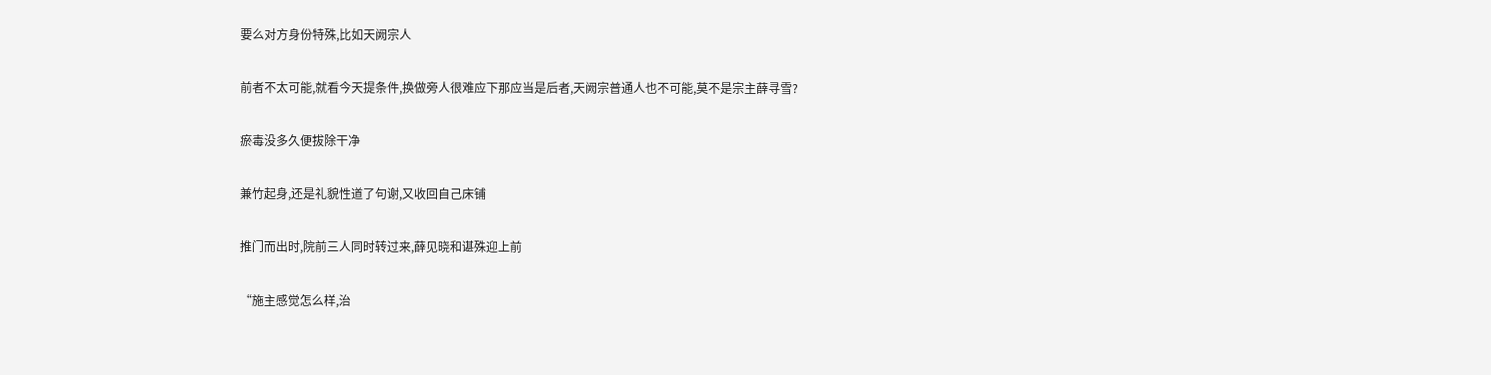要么对方身份特殊,比如天阙宗人

前者不太可能,就看今天提条件,换做旁人很难应下那应当是后者,天阙宗普通人也不可能,莫不是宗主薛寻雪?

瘀毒没多久便拔除干净

兼竹起身,还是礼貌性道了句谢,又收回自己床铺

推门而出时,院前三人同时转过来,薛见晓和谌殊迎上前

“施主感觉怎么样,治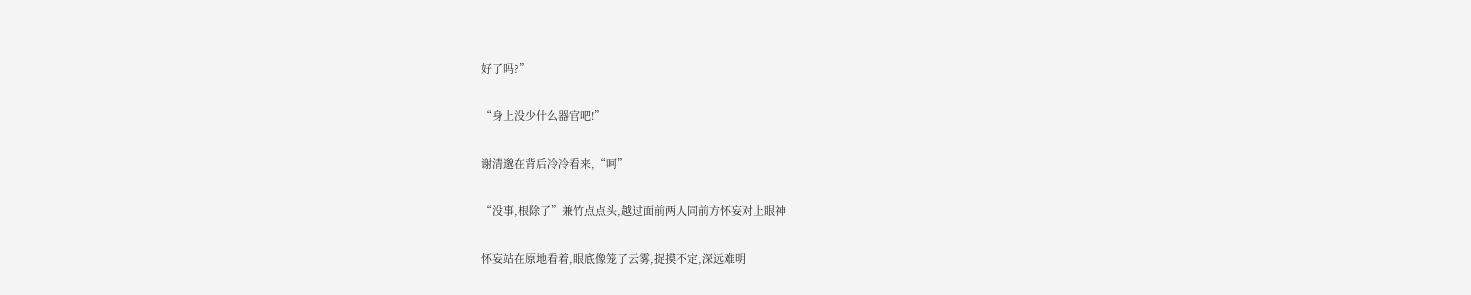好了吗?”

“身上没少什么器官吧!”

谢清邈在背后冷冷看来,“呵”

“没事,根除了”兼竹点点头,越过面前两人同前方怀妄对上眼神

怀妄站在原地看着,眼底像笼了云雾,捉摸不定,深远难明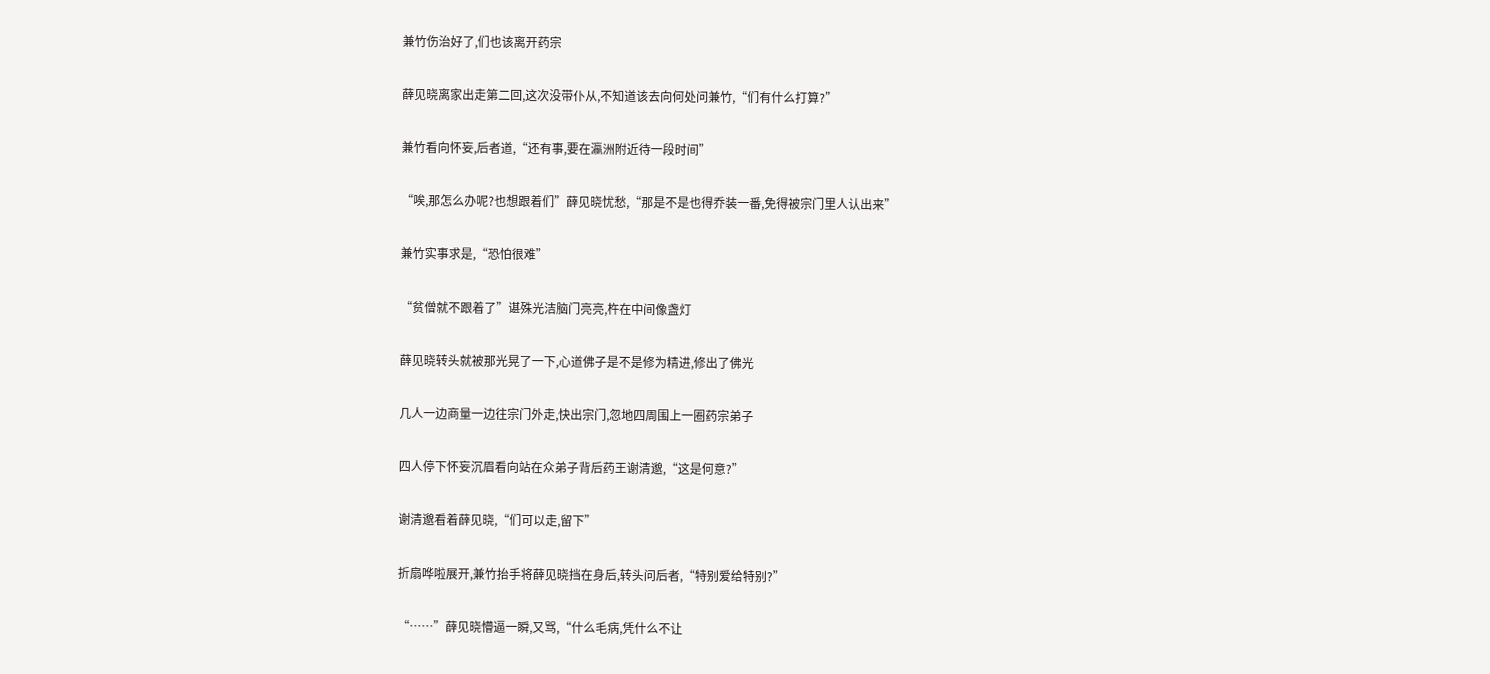兼竹伤治好了,们也该离开药宗

薛见晓离家出走第二回,这次没带仆从,不知道该去向何处问兼竹,“们有什么打算?”

兼竹看向怀妄,后者道,“还有事,要在瀛洲附近待一段时间”

“唉,那怎么办呢?也想跟着们”薛见晓忧愁,“那是不是也得乔装一番,免得被宗门里人认出来”

兼竹实事求是,“恐怕很难”

“贫僧就不跟着了”谌殊光洁脑门亮亮,杵在中间像盏灯

薛见晓转头就被那光晃了一下,心道佛子是不是修为精进,修出了佛光

几人一边商量一边往宗门外走,快出宗门,忽地四周围上一圈药宗弟子

四人停下怀妄沉眉看向站在众弟子背后药王谢清邈,“这是何意?”

谢清邈看着薛见晓,“们可以走,留下”

折扇哗啦展开,兼竹抬手将薛见晓挡在身后,转头问后者,“特别爱给特别?”

“……”薛见晓懵逼一瞬,又骂,“什么毛病,凭什么不让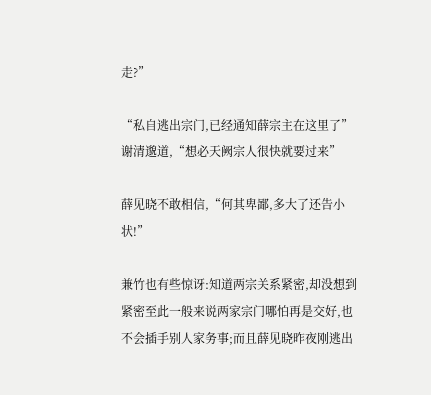走?”

“私自逃出宗门,已经通知薛宗主在这里了”谢清邈道,“想必天阙宗人很快就要过来”

薛见晓不敢相信,“何其卑鄙,多大了还告小状!”

兼竹也有些惊讶:知道两宗关系紧密,却没想到紧密至此一般来说两家宗门哪怕再是交好,也不会插手别人家务事;而且薛见晓昨夜刚逃出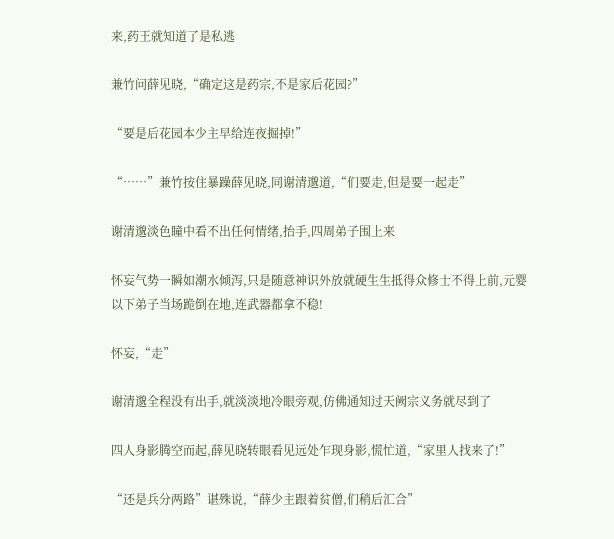来,药王就知道了是私逃

兼竹问薛见晓,“确定这是药宗,不是家后花园?”

“要是后花园本少主早给连夜掘掉!”

“……”兼竹按住暴躁薛见晓,同谢清邈道,“们要走,但是要一起走”

谢清邈淡色瞳中看不出任何情绪,抬手,四周弟子围上来

怀妄气势一瞬如潮水倾泻,只是随意神识外放就硬生生抵得众修士不得上前,元婴以下弟子当场跪倒在地,连武器都拿不稳!

怀妄,“走”

谢清邈全程没有出手,就淡淡地冷眼旁观,仿佛通知过天阙宗义务就尽到了

四人身影腾空而起,薛见晓转眼看见远处乍现身影,慌忙道,“家里人找来了!”

“还是兵分两路”谌殊说,“薛少主跟着贫僧,们稍后汇合”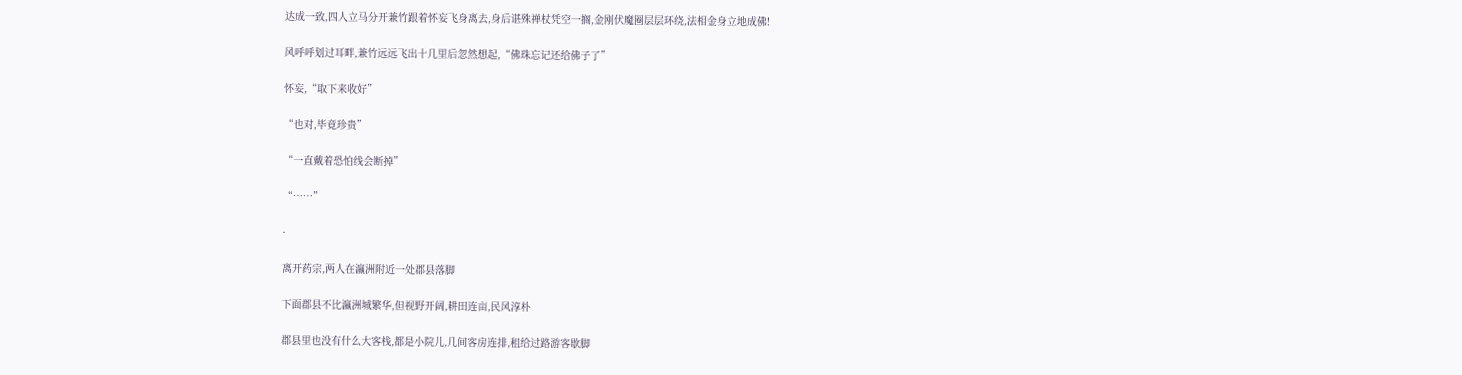达成一致,四人立马分开兼竹跟着怀妄飞身离去,身后谌殊禅杖凭空一搁,金刚伏魔圈层层环绕,法相金身立地成佛!

风呼呼划过耳畔,兼竹远远飞出十几里后忽然想起,“佛珠忘记还给佛子了”

怀妄,“取下来收好”

“也对,毕竟珍贵”

“一直戴着恐怕线会断掉”

“……”

·

离开药宗,两人在瀛洲附近一处郡县落脚

下面郡县不比瀛洲城繁华,但视野开阔,耕田连亩,民风淳朴

郡县里也没有什么大客栈,都是小院儿,几间客房连排,租给过路游客歇脚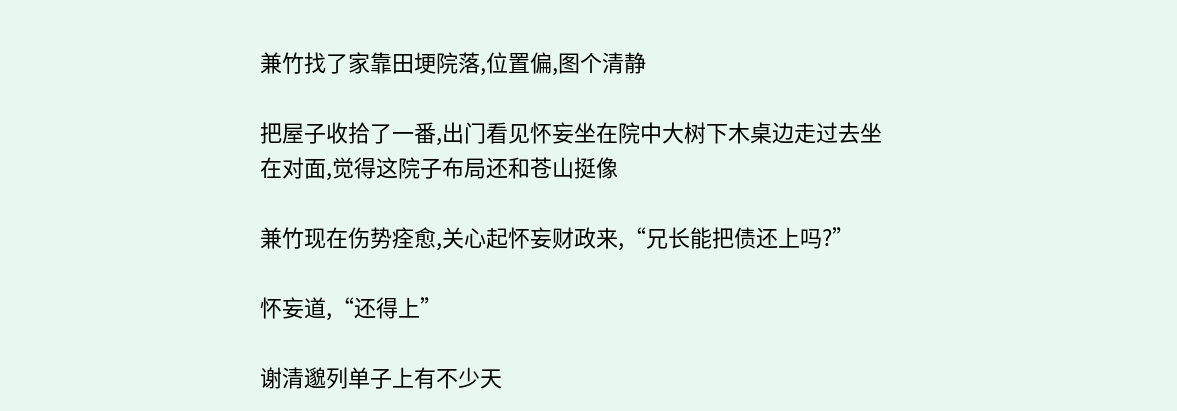兼竹找了家靠田埂院落,位置偏,图个清静

把屋子收拾了一番,出门看见怀妄坐在院中大树下木桌边走过去坐在对面,觉得这院子布局还和苍山挺像

兼竹现在伤势痊愈,关心起怀妄财政来,“兄长能把债还上吗?”

怀妄道,“还得上”

谢清邈列单子上有不少天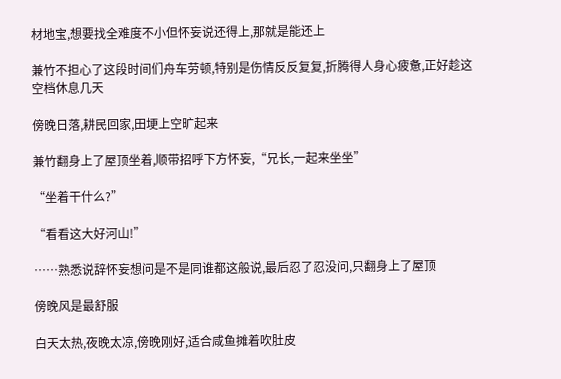材地宝,想要找全难度不小但怀妄说还得上,那就是能还上

兼竹不担心了这段时间们舟车劳顿,特别是伤情反反复复,折腾得人身心疲惫,正好趁这空档休息几天

傍晚日落,耕民回家,田埂上空旷起来

兼竹翻身上了屋顶坐着,顺带招呼下方怀妄,“兄长,一起来坐坐”

“坐着干什么?”

“看看这大好河山!”

……熟悉说辞怀妄想问是不是同谁都这般说,最后忍了忍没问,只翻身上了屋顶

傍晚风是最舒服

白天太热,夜晚太凉,傍晚刚好,适合咸鱼摊着吹肚皮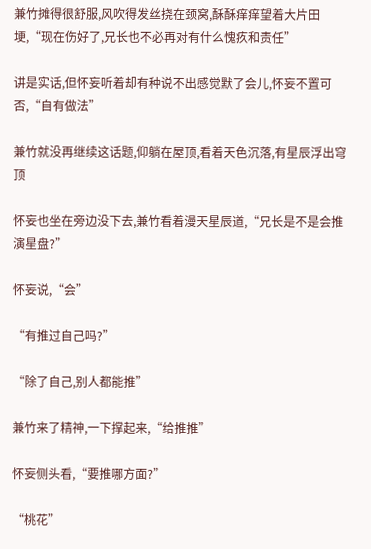兼竹摊得很舒服,风吹得发丝挠在颈窝,酥酥痒痒望着大片田埂,“现在伤好了,兄长也不必再对有什么愧疚和责任”

讲是实话,但怀妄听着却有种说不出感觉默了会儿,怀妄不置可否,“自有做法”

兼竹就没再继续这话题,仰躺在屋顶,看着天色沉落,有星辰浮出穹顶

怀妄也坐在旁边没下去,兼竹看着漫天星辰道,“兄长是不是会推演星盘?”

怀妄说,“会”

“有推过自己吗?”

“除了自己,别人都能推”

兼竹来了精神,一下撑起来,“给推推”

怀妄侧头看,“要推哪方面?”

“桃花”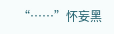“……”怀妄黑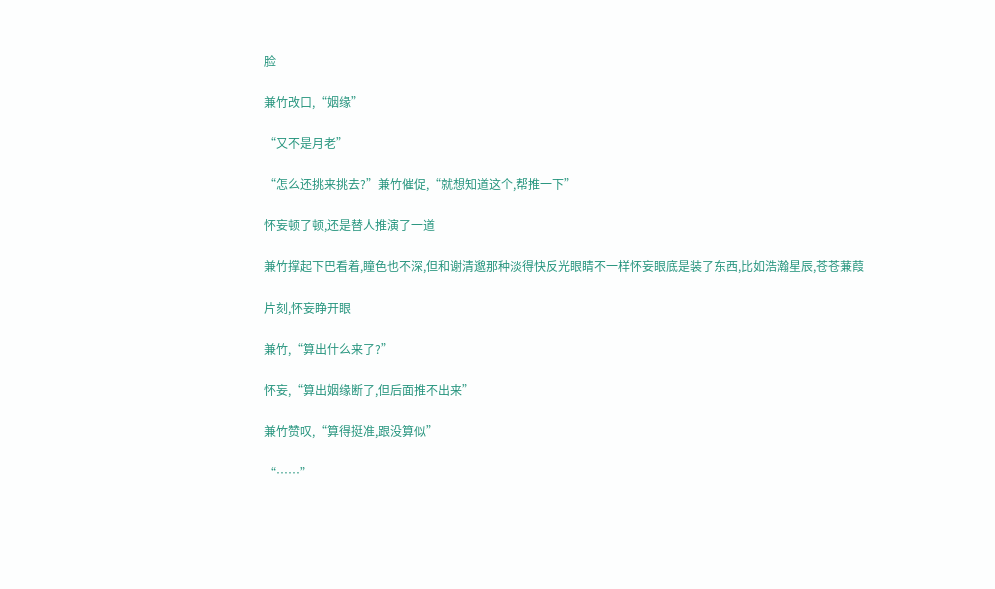脸

兼竹改口,“姻缘”

“又不是月老”

“怎么还挑来挑去?”兼竹催促,“就想知道这个,帮推一下”

怀妄顿了顿,还是替人推演了一道

兼竹撑起下巴看着,瞳色也不深,但和谢清邈那种淡得快反光眼睛不一样怀妄眼底是装了东西,比如浩瀚星辰,苍苍蒹葭

片刻,怀妄睁开眼

兼竹,“算出什么来了?”

怀妄,“算出姻缘断了,但后面推不出来”

兼竹赞叹,“算得挺准,跟没算似”

“……”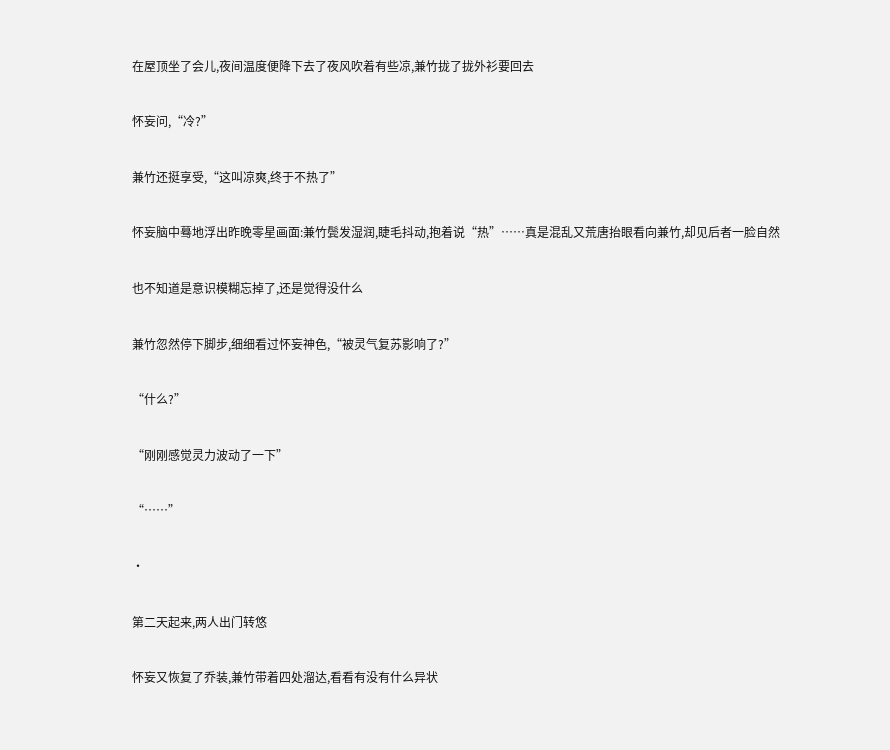在屋顶坐了会儿,夜间温度便降下去了夜风吹着有些凉,兼竹拢了拢外衫要回去

怀妄问,“冷?”

兼竹还挺享受,“这叫凉爽,终于不热了”

怀妄脑中蓦地浮出昨晚零星画面:兼竹鬓发湿润,睫毛抖动,抱着说“热”……真是混乱又荒唐抬眼看向兼竹,却见后者一脸自然

也不知道是意识模糊忘掉了,还是觉得没什么

兼竹忽然停下脚步,细细看过怀妄神色,“被灵气复苏影响了?”

“什么?”

“刚刚感觉灵力波动了一下”

“……”

·

第二天起来,两人出门转悠

怀妄又恢复了乔装,兼竹带着四处溜达,看看有没有什么异状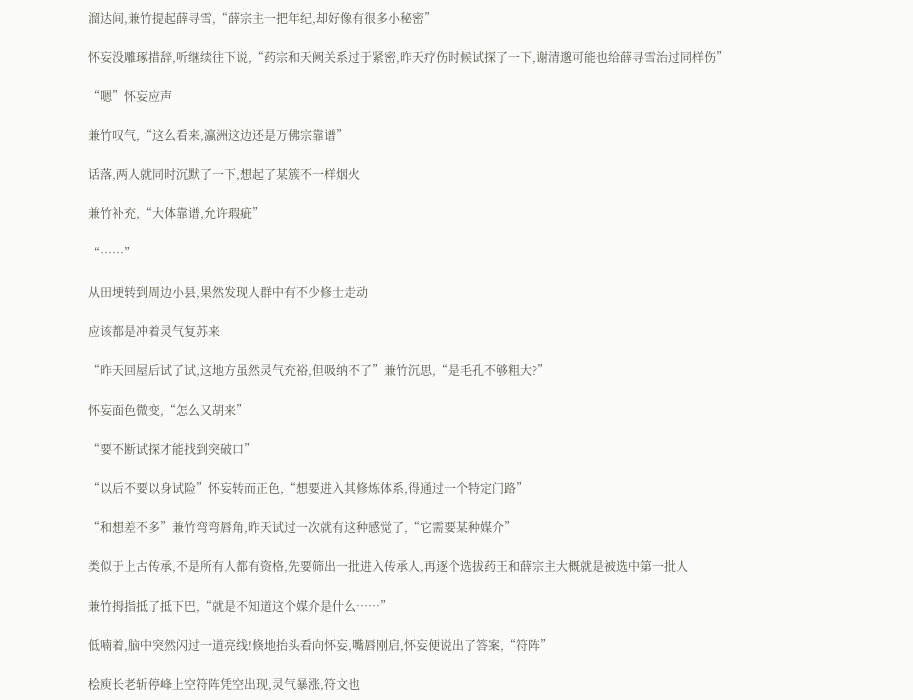溜达间,兼竹提起薛寻雪,“薛宗主一把年纪,却好像有很多小秘密”

怀妄没雕琢措辞,听继续往下说,“药宗和天阙关系过于紧密,昨天疗伤时候试探了一下,谢清邈可能也给薛寻雪治过同样伤”

“嗯”怀妄应声

兼竹叹气,“这么看来,瀛洲这边还是万佛宗靠谱”

话落,两人就同时沉默了一下,想起了某簇不一样烟火

兼竹补充,“大体靠谱,允许瑕疵”

“……”

从田埂转到周边小县,果然发现人群中有不少修士走动

应该都是冲着灵气复苏来

“昨天回屋后试了试,这地方虽然灵气充裕,但吸纳不了”兼竹沉思,“是毛孔不够粗大?”

怀妄面色微变,“怎么又胡来”

“要不断试探才能找到突破口”

“以后不要以身试险”怀妄转而正色,“想要进入其修炼体系,得通过一个特定门路”

“和想差不多”兼竹弯弯唇角,昨天试过一次就有这种感觉了,“它需要某种媒介”

类似于上古传承,不是所有人都有资格,先要筛出一批进入传承人,再逐个选拔药王和薛宗主大概就是被选中第一批人

兼竹拇指抵了抵下巴,“就是不知道这个媒介是什么……”

低喃着,脑中突然闪过一道亮线!倏地抬头看向怀妄,嘴唇刚启,怀妄便说出了答案,“符阵”

桧庾长老斩停峰上空符阵凭空出现,灵气暴涨,符文也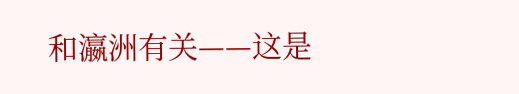和瀛洲有关——这是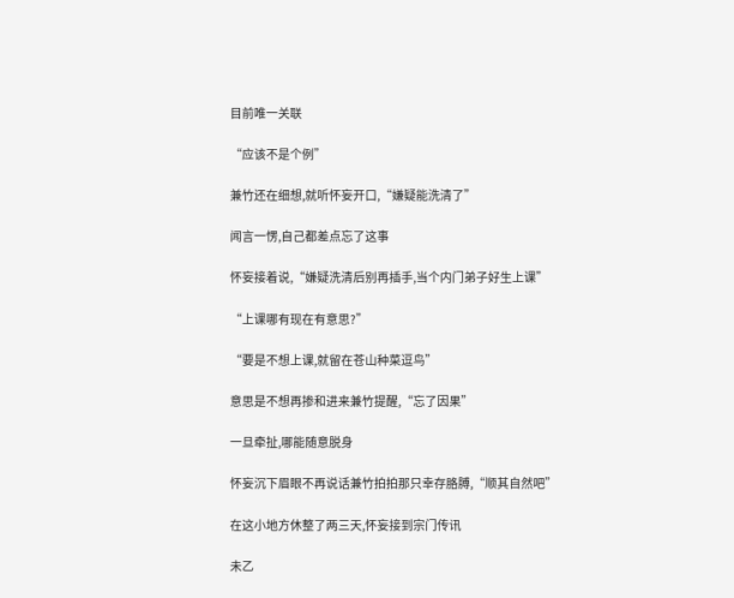目前唯一关联

“应该不是个例”

兼竹还在细想,就听怀妄开口,“嫌疑能洗清了”

闻言一愣,自己都差点忘了这事

怀妄接着说,“嫌疑洗清后别再插手,当个内门弟子好生上课”

“上课哪有现在有意思?”

“要是不想上课,就留在苍山种菜逗鸟”

意思是不想再掺和进来兼竹提醒,“忘了因果”

一旦牵扯,哪能随意脱身

怀妄沉下眉眼不再说话兼竹拍拍那只幸存胳膊,“顺其自然吧”

在这小地方休整了两三天,怀妄接到宗门传讯

未乙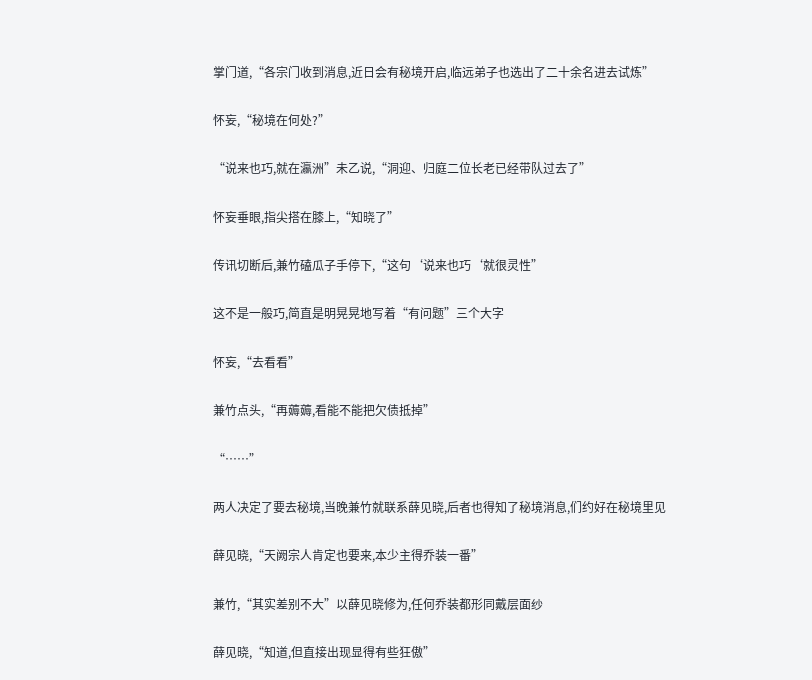掌门道,“各宗门收到消息,近日会有秘境开启,临远弟子也选出了二十余名进去试炼”

怀妄,“秘境在何处?”

“说来也巧,就在瀛洲”未乙说,“洞迎、归庭二位长老已经带队过去了”

怀妄垂眼,指尖搭在膝上,“知晓了”

传讯切断后,兼竹磕瓜子手停下,“这句‘说来也巧‘就很灵性”

这不是一般巧,简直是明晃晃地写着“有问题”三个大字

怀妄,“去看看”

兼竹点头,“再薅薅,看能不能把欠债抵掉”

“……”

两人决定了要去秘境,当晚兼竹就联系薛见晓,后者也得知了秘境消息,们约好在秘境里见

薛见晓,“天阙宗人肯定也要来,本少主得乔装一番”

兼竹,“其实差别不大”以薛见晓修为,任何乔装都形同戴层面纱

薛见晓,“知道,但直接出现显得有些狂傲”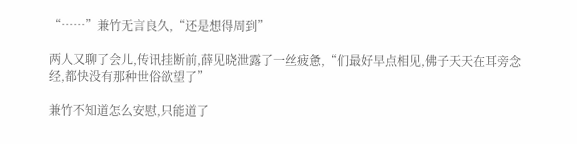“……”兼竹无言良久,“还是想得周到”

两人又聊了会儿,传讯挂断前,薛见晓泄露了一丝疲惫,“们最好早点相见,佛子天天在耳旁念经,都快没有那种世俗欲望了”

兼竹不知道怎么安慰,只能道了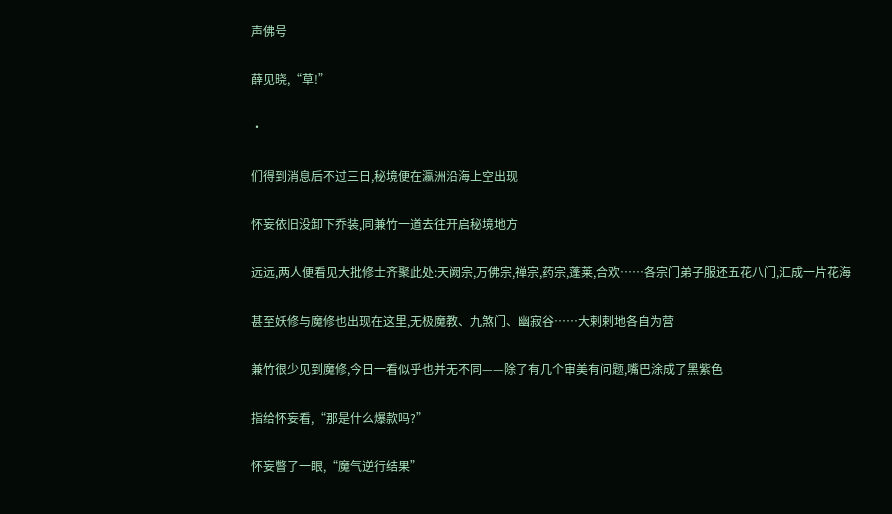声佛号

薛见晓,“草!”

·

们得到消息后不过三日,秘境便在瀛洲沿海上空出现

怀妄依旧没卸下乔装,同兼竹一道去往开启秘境地方

远远,两人便看见大批修士齐聚此处:天阙宗,万佛宗,禅宗,药宗,蓬莱,合欢……各宗门弟子服还五花八门,汇成一片花海

甚至妖修与魔修也出现在这里,无极魔教、九煞门、幽寂谷……大剌剌地各自为营

兼竹很少见到魔修,今日一看似乎也并无不同——除了有几个审美有问题,嘴巴涂成了黑紫色

指给怀妄看,“那是什么爆款吗?”

怀妄瞥了一眼,“魔气逆行结果”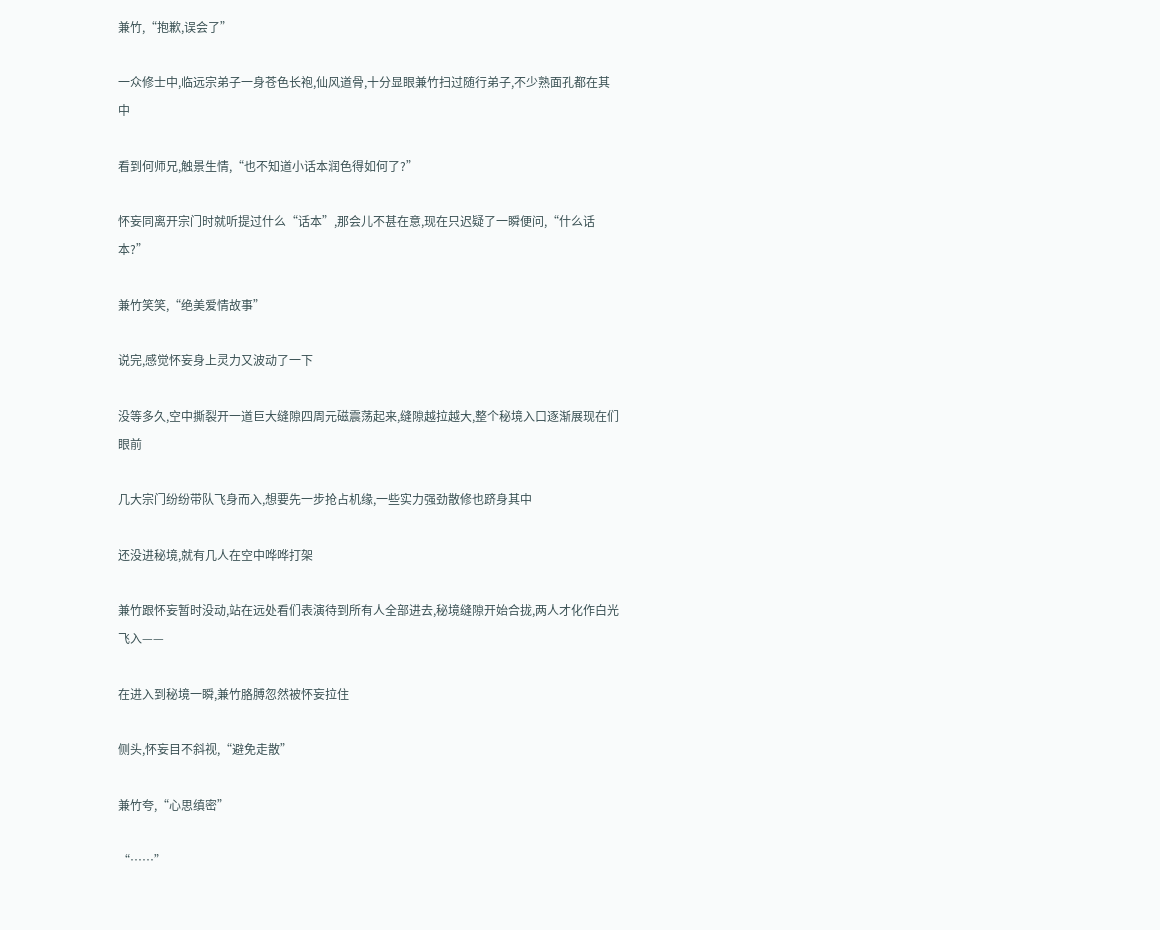兼竹,“抱歉,误会了”

一众修士中,临远宗弟子一身苍色长袍,仙风道骨,十分显眼兼竹扫过随行弟子,不少熟面孔都在其中

看到何师兄,触景生情,“也不知道小话本润色得如何了?”

怀妄同离开宗门时就听提过什么“话本”,那会儿不甚在意,现在只迟疑了一瞬便问,“什么话本?”

兼竹笑笑,“绝美爱情故事”

说完,感觉怀妄身上灵力又波动了一下

没等多久,空中撕裂开一道巨大缝隙四周元磁震荡起来,缝隙越拉越大,整个秘境入口逐渐展现在们眼前

几大宗门纷纷带队飞身而入,想要先一步抢占机缘,一些实力强劲散修也跻身其中

还没进秘境,就有几人在空中哗哗打架

兼竹跟怀妄暂时没动,站在远处看们表演待到所有人全部进去,秘境缝隙开始合拢,两人才化作白光飞入——

在进入到秘境一瞬,兼竹胳膊忽然被怀妄拉住

侧头,怀妄目不斜视,“避免走散”

兼竹夸,“心思缜密”

“……”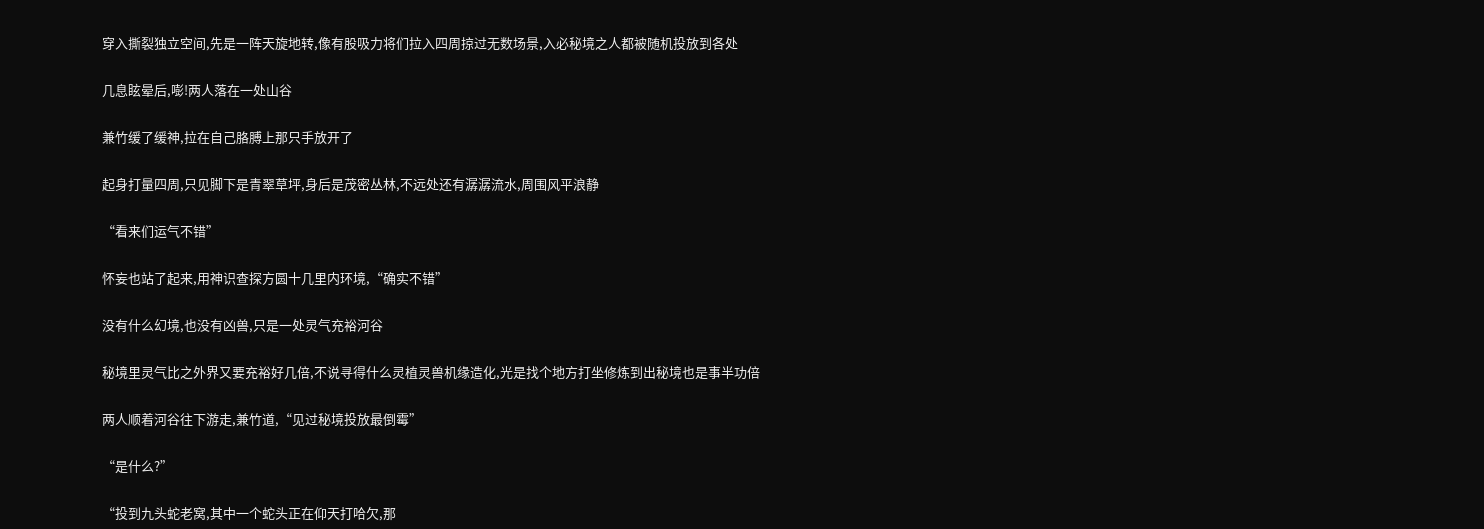穿入撕裂独立空间,先是一阵天旋地转,像有股吸力将们拉入四周掠过无数场景,入必秘境之人都被随机投放到各处

几息眩晕后,嘭!两人落在一处山谷

兼竹缓了缓神,拉在自己胳膊上那只手放开了

起身打量四周,只见脚下是青翠草坪,身后是茂密丛林,不远处还有潺潺流水,周围风平浪静

“看来们运气不错”

怀妄也站了起来,用神识查探方圆十几里内环境,“确实不错”

没有什么幻境,也没有凶兽,只是一处灵气充裕河谷

秘境里灵气比之外界又要充裕好几倍,不说寻得什么灵植灵兽机缘造化,光是找个地方打坐修炼到出秘境也是事半功倍

两人顺着河谷往下游走,兼竹道,“见过秘境投放最倒霉”

“是什么?”

“投到九头蛇老窝,其中一个蛇头正在仰天打哈欠,那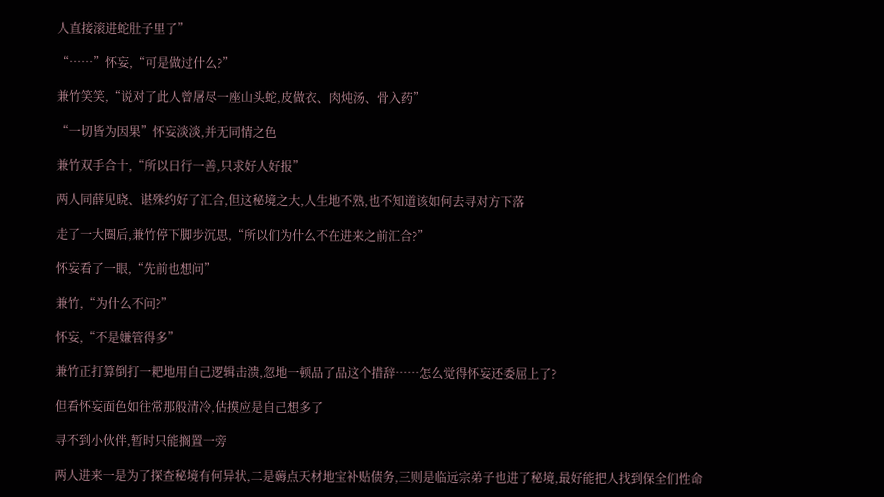人直接滚进蛇肚子里了”

“……”怀妄,“可是做过什么?”

兼竹笑笑,“说对了此人曾屠尽一座山头蛇,皮做衣、肉炖汤、骨入药”

“一切皆为因果”怀妄淡淡,并无同情之色

兼竹双手合十,“所以日行一善,只求好人好报”

两人同薛见晓、谌殊约好了汇合,但这秘境之大,人生地不熟,也不知道该如何去寻对方下落

走了一大圈后,兼竹停下脚步沉思,“所以们为什么不在进来之前汇合?”

怀妄看了一眼,“先前也想问”

兼竹,“为什么不问?”

怀妄,“不是嫌管得多”

兼竹正打算倒打一耙地用自己逻辑击溃,忽地一顿品了品这个措辞……怎么觉得怀妄还委屈上了?

但看怀妄面色如往常那般清冷,估摸应是自己想多了

寻不到小伙伴,暂时只能搁置一旁

两人进来一是为了探查秘境有何异状,二是薅点天材地宝补贴债务,三则是临远宗弟子也进了秘境,最好能把人找到保全们性命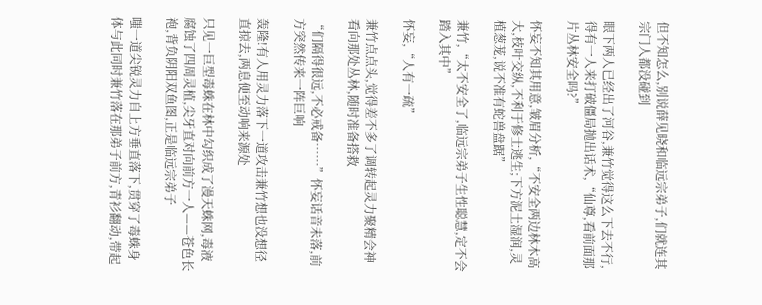但不知怎么,别说薛见晓和临远宗弟子,们就连其宗门人都没碰到

眼下两人已经出了河谷,兼竹觉得这么下去不行,得有一人来打破僵局抛出话术,“仙尊,看前面那片丛林安全吗?”

怀妄不知其用意,皱眉分析,“不安全两边林木高大,枝叶交纵,不利于修士逃生;下方泥土湿润,灵植葱茏,说不准有蛇兽盘踞”

兼竹,“太不安全了,临远宗弟子生性聪慧,定不会踏入其中”

怀妄,“人有一疏”

兼竹点点头,觉得差不多了调转起灵力聚精会神看向那处丛林,随时准备搭救

“们隔得很远,不必戒备……”怀妄话音未落,前方突然传来一阵巨响

轰隆!有人用灵力落下一道攻击兼竹想也没想径直掠去,两息便至动响来源处

只见一巨型毒蛛在林中勾织成了漫天蛛网,毒液腐蚀了四周灵植,尖牙直对向前方一人——苍色长袍,背负阴阳双鱼图,正是临远宗弟子

嗤一道尖锐灵力自上方垂直落下,贯穿了毒蛛身体与此同时兼竹落在那弟子前方,青衫翻动,带起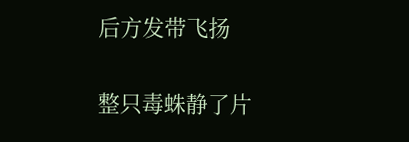后方发带飞扬

整只毒蛛静了片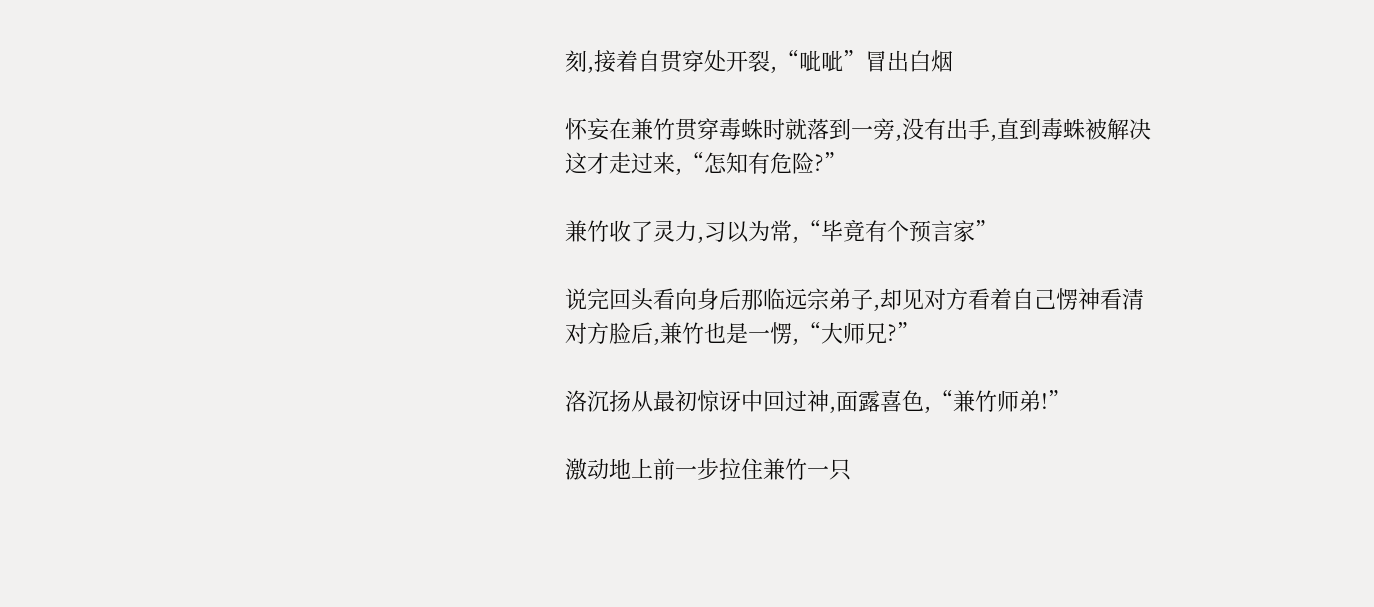刻,接着自贯穿处开裂,“呲呲”冒出白烟

怀妄在兼竹贯穿毒蛛时就落到一旁,没有出手,直到毒蛛被解决这才走过来,“怎知有危险?”

兼竹收了灵力,习以为常,“毕竟有个预言家”

说完回头看向身后那临远宗弟子,却见对方看着自己愣神看清对方脸后,兼竹也是一愣,“大师兄?”

洛沉扬从最初惊讶中回过神,面露喜色,“兼竹师弟!”

激动地上前一步拉住兼竹一只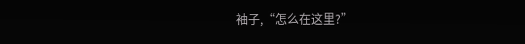袖子,“怎么在这里?”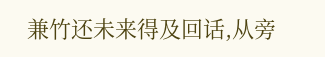兼竹还未来得及回话,从旁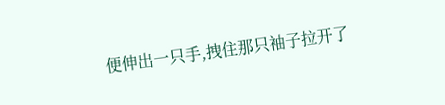便伸出一只手,拽住那只袖子拉开了